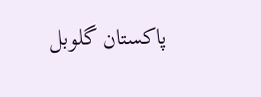پاکستان گلوبل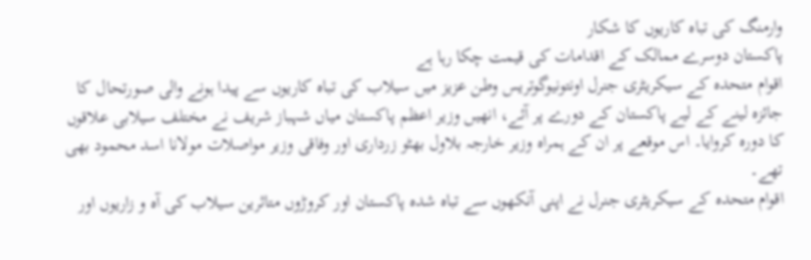وارمنگ کی تباہ کاریوں کا شکار
پاکستان دوسرے ممالک کے اقدامات کی قیمت چکا رہا ہے
اقوام متحدہ کے سیکریٹری جنرل اونتونیوگوتریس وطن عزیز میں سیلاب کی تباہ کاریوں سے پیدا ہونے والی صورتحال کا جائزہ لینے کے لیے پاکستان کے دورے پر آئے، انھیں وزیر اعظم پاکستان میاں شہباز شریف نے مختلف سیلابی علاقوں کا دورہ کروایا۔ اس موقعے پر ان کے ہمراہ وزیر خارجہ بلاول بھٹو زرداری اور وفاقی وزیر مواصلات مولانا اسد محمود بھی تھے۔
اقوام متحدہ کے سیکریٹری جنرل نے اپنی آنکھوں سے تباہ شدہ پاکستان اور کروڑوں متاثرین سیلاب کی آہ و زاریوں اور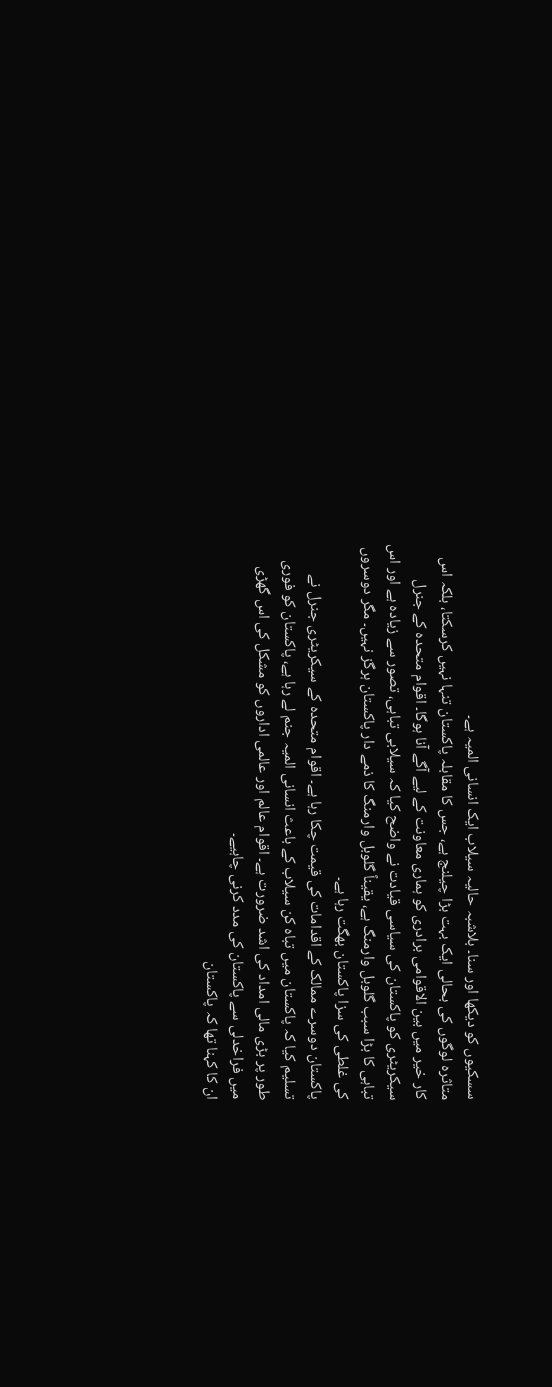سسکیوں کو دیکھا اور سنا۔ بلاشبہ حالیہ سیلاب ایک انسانی المیہ ہے۔
متاثرہ لوگوں کی بحالی ایک بہت بڑا چیلنج ہے، جس کا مقابلہ پاکستان تنہا نہیں کرسکتا، بلکہ اس کار خیر میں بین الاقوامی برادری کو ہماری معاونت کے لیے آگے آنا ہوگا۔ اقوام متحدہ کے جنرل سیکریٹری کو پاکستان کی سیاسی قیادت نے واضح کیا کہ سیلابی تباہی، تصور سے زیادہ ہے اور اس تباہی کا بڑا سبب گلوبل وارمنگ ہے، یقیناً گلوبل وارمنگ کا ذمے دار پاکستان ہرگز نہیں۔ مگر دوسروں کی غلطی کی سزا پاکستان بھگت رہا ہے۔
پاکستان دوسرے ممالک کے اقدامات کی قیمت چکا رہا ہے۔ اقوام متحدہ کے سیکریٹری جنرل نے تسلیم کیا کہ پاکستان میں تباہ کن سیلاب کے باعث انسانی المیہ جنم لے رہا ہے، پاکستان کو فوری طور پر بڑی مالی امداد کی اشد ضرورت ہے۔ اقوام عالم اور عالمی اداروں کو مشکل کی اس گھڑی میں فراخدلی سے پاکستان کی مدد کرنی چاہیے۔
ان کا کہنا تھا کہ پاکستان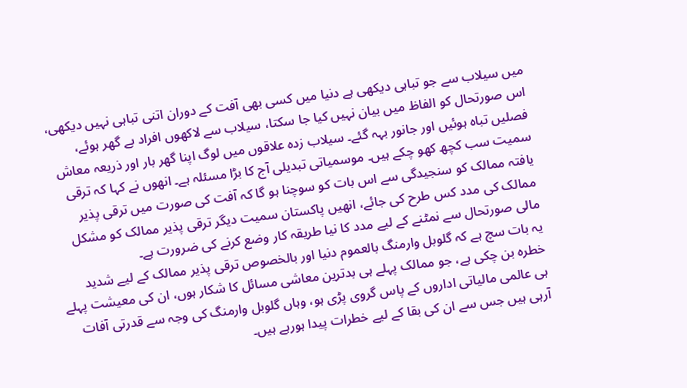میں سیلاب سے جو تباہی دیکھی ہے دنیا میں کسی بھی آفت کے دوران اتنی تباہی نہیں دیکھی، اس صورتحال کو الفاظ میں بیان نہیں کیا جا سکتا، سیلاب سے لاکھوں افراد بے گھر ہوئے، فصلیں تباہ ہوئیں اور جانور بہہ گئے۔ سیلاب زدہ علاقوں میں لوگ اپنا گھر بار اور ذریعہ معاش سمیت سب کچھ کھو چکے ہیں۔ موسمیاتی تبدیلی آج کا بڑا مسئلہ ہے۔ انھوں نے کہا کہ ترقی یافتہ ممالک کو سنجیدگی سے اس بات کو سوچنا ہو گا کہ آفت کی صورت میں ترقی پذیر ممالک کی مدد کس طرح کی جائے، انھیں پاکستان سمیت دیگر ترقی پذیر ممالک کو مشکل مالی صورتحال سے نمٹنے کے لیے مدد کا نیا طریقہ کار وضع کرنے کی ضرورت ہے۔
یہ بات سچ ہے کہ گلوبل وارمنگ بالعموم دنیا اور بالخصوص ترقی پذیر ممالک کے لیے شدید خطرہ بن چکی ہے، جو ممالک پہلے ہی بدترین معاشی مسائل کا شکار ہوں، ان کی معیشت پہلے ہی عالمی مالیاتی اداروں کے پاس گروی پڑی ہو، وہاں گلوبل وارمنگ کی وجہ سے قدرتی آفات آرہی ہیں جس سے ان کی بقا کے لیے خطرات پیدا ہورہے ہیں۔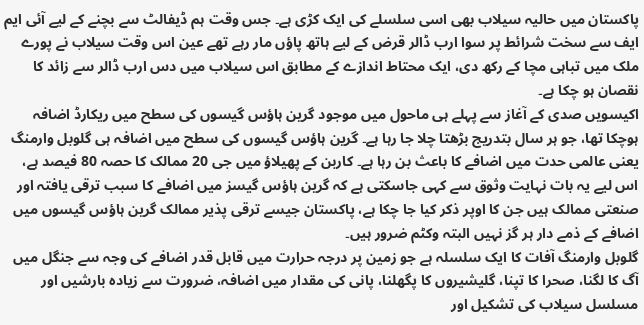پاکستان میں حالیہ سیلاب بھی اسی سلسلے کی ایک کڑی ہے۔ جس وقت ہم ڈیفالٹ سے بچنے کے لیے آئی ایم ایف سے سخت شرائط پر سوا ارب ڈالر قرض کے لیے ہاتھ پاؤں مار رہے تھے عین اس وقت سیلاب نے پورے ملک میں تباہی مچا کے رکھ دی، ایک محتاط اندازے کے مطابق اس سیلاب میں دس ارب ڈالر سے زائد کا نقصان ہو چکا ہے۔
اکیسویں صدی کے آغاز سے پہلے ہی ماحول میں موجود گرین ہاؤس گیسوں کی سطح میں ریکارڈ اضافہ ہوچکا تھا، جو ہر سال بتدریج بڑھتا چلا جا رہا ہے۔ گرین ہاؤس گیسوں کی سطح میں اضافہ ہی گلوبل وارمنگ یعنی عالمی حدت میں اضافے کا باعث بن رہا ہے۔ کاربن کے پھیلاؤ میں جی 20 ممالک کا حصہ 80 فیصد ہے، اس لیے یہ بات نہایت وثوق سے کہی جاسکتی ہے کہ گرین ہاؤس گیسز میں اضافے کا سبب ترقی یافتہ اور صنعتی ممالک ہیں جن کا اوپر ذکر کیا جا چکا ہے، پاکستان جیسے ترقی پذیر ممالک گرین ہاؤس گیسوں میں اضافے کے ذمے دار ہر گز نہیں البتہ وکٹم ضرور ہیں۔
گلوبل وارمنگ آفات کا ایک سلسلہ ہے جو زمین پر درجہ حرارت میں قابل قدر اضافے کی وجہ سے جنگل میں آگ کا لگنا، صحرا کا تپنا، گلیشیروں کا پگھلنا، پانی کی مقدار میں اضافہ، ضرورت سے زیادہ بارشیں اور مسلسل سیلاب کی تشکیل اور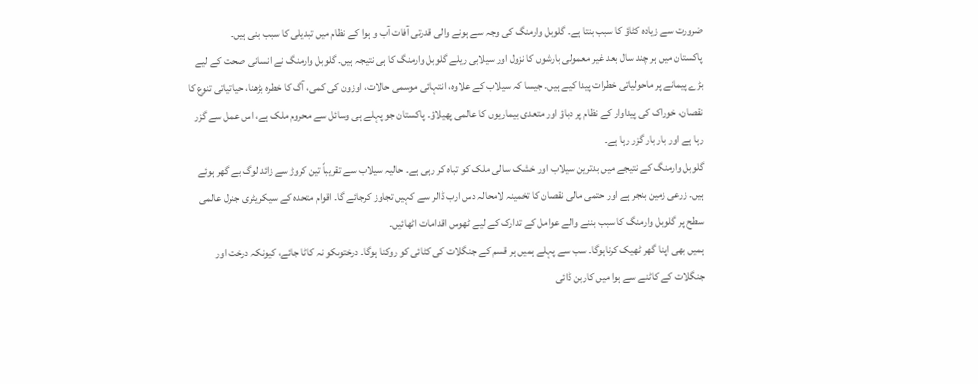ضرورت سے زیادہ کٹاؤ کا سبب بنتا ہے۔ گلوبل وارمنگ کی وجہ سے ہونے والی قدرتی آفات آب و ہوا کے نظام میں تبدیلی کا سبب بنی ہیں۔
پاکستان میں ہر چند سال بعد غیر معمولی بارشوں کا نزول اور سیلابی ریلے گلوبل وارمنگ کا ہی نتیجہ ہیں۔ گلوبل وارمنگ نے انسانی صحت کے لیے بڑے پیمانے پر ماحولیاتی خطرات پیدا کیے ہیں۔ جیسا کہ سیلاب کے علاوہ، انتہائی موسمی حالات، اوزون کی کمی، آگ کا خطرہ بڑھنا، حیاتیاتی تنوع کا نقصان، خوراک کی پیداوار کے نظام پر دباؤ اور متعدی بیماریوں کا عالمی پھیلاؤ۔ پاکستان جو پہلے ہی وسائل سے محروم ملک ہے، اس عمل سے گزر رہا ہے اور بار بار گزر رہا ہے۔
گلوبل وارمنگ کے نتیجے میں بدترین سیلاب اور خشک سالی ملک کو تباہ کر رہی ہے۔ حالیہ سیلاب سے تقریباً تین کروڑ سے زائد لوگ بے گھر ہوئے ہیں۔ زرعی زمین بنجر ہے اور حتمی مالی نقصان کا تخمینہ لامحالہ دس ارب ڈالر سے کہیں تجاوز کرجائے گا۔ اقوام متحدہ کے سیکریٹری جنرل عالمی سطح پر گلوبل وارمنگ کا سبب بننے والے عوامل کے تدارک کے لیے ٹھوس اقدامات اٹھائیں۔
ہمیں بھی اپنا گھر ٹھیک کرناہوگا۔ سب سے پہلے ہمیں ہر قسم کے جنگلات کی کٹائی کو روکنا ہوگا۔ درختوںکو نہ کاٹا جائے، کیونکہ درخت اور جنگلات کے کاٹنے سے ہوا میں کاربن ڈائی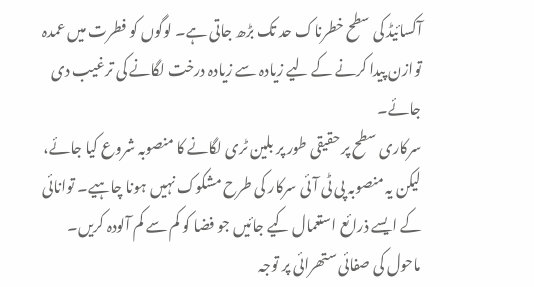آکسائیڈ کی سطح خطرناک حد تک بڑھ جاتی ہے۔ لوگوں کو فطرت میں عمدہ توازن پیدا کرنے کے لیے زیادہ سے زیادہ درخت لگانے کی ترغیب دی جائے۔
سرکاری سطح پر حقیقی طور پر بلین ٹری لگانے کا منصوبہ شروع کیا جائے، لیکن یہ منصوبہ پی ٹی آئی سرکار کی طرح مشکوک نہیں ہونا چاہیے۔ توانائی کے ایسے ذرائع استعمال کیے جائیں جو فضا کو کم سے کم آلودہ کریں۔ ماحول کی صفائی ستھرائی پر توجہ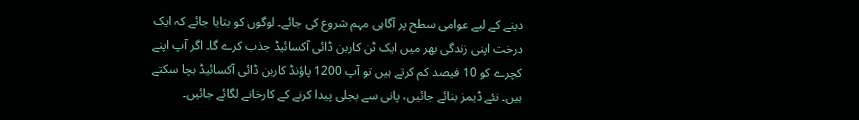دینے کے لیے عوامی سطح پر آگاہی مہم شروع کی جائے۔ لوگوں کو بتایا جائے کہ ایک درخت اپنی زندگی بھر میں ایک ٹن کاربن ڈائی آکسائیڈ جذب کرے گا۔ اگر آپ اپنے کچرے کو 10 فیصد کم کرتے ہیں تو آپ 1200 پاؤنڈ کاربن ڈائی آکسائیڈ بچا سکتے ہیں۔ نئے ڈیمز بنائے جائیں، پانی سے بجلی پیدا کرنے کے کارخانے لگائے جائیں۔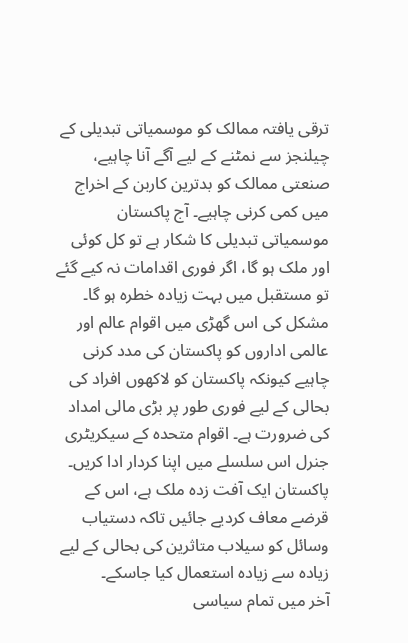ترقی یافتہ ممالک کو موسمیاتی تبدیلی کے چیلنجز سے نمٹنے کے لیے آگے آنا چاہیے، صنعتی ممالک کو بدترین کاربن کے اخراج میں کمی کرنی چاہیے۔ آج پاکستان موسمیاتی تبدیلی کا شکار ہے تو کل کوئی اور ملک ہو گا، اگر فوری اقدامات نہ کیے گئے تو مستقبل میں بہت زیادہ خطرہ ہو گا۔ مشکل کی اس گھڑی میں اقوام عالم اور عالمی اداروں کو پاکستان کی مدد کرنی چاہیے کیونکہ پاکستان کو لاکھوں افراد کی بحالی کے لیے فوری طور پر بڑی مالی امداد کی ضرورت ہے۔ اقوام متحدہ کے سیکریٹری جنرل اس سلسلے میں اپنا کردار ادا کریں۔ پاکستان ایک آفت زدہ ملک ہے، اس کے قرضے معاف کردیے جائیں تاکہ دستیاب وسائل کو سیلاب متاثرین کی بحالی کے لیے زیادہ سے زیادہ استعمال کیا جاسکے۔
آخر میں تمام سیاسی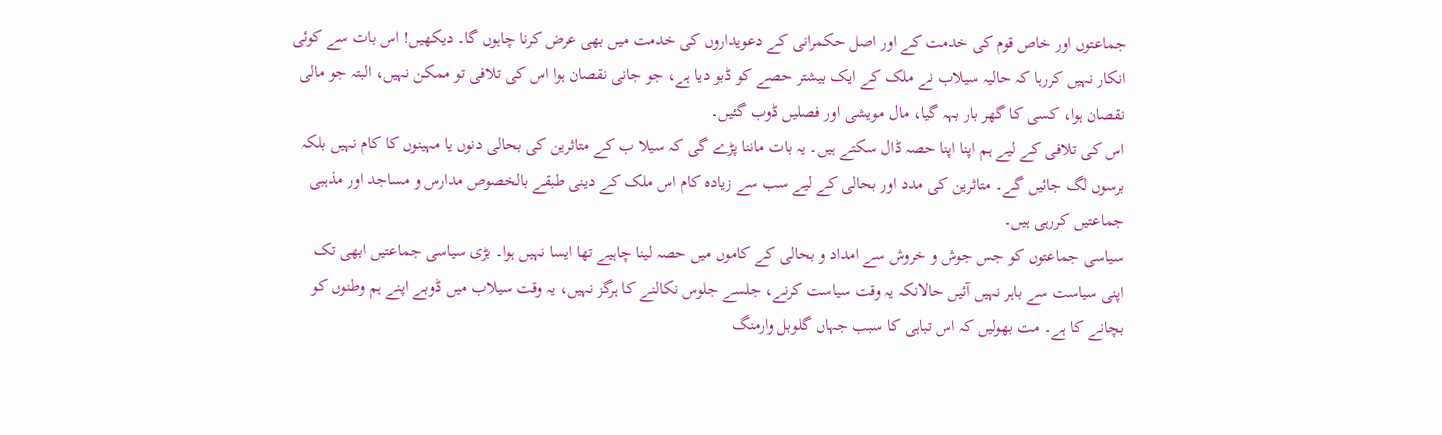جماعتوں اور خاص قوم کی خدمت کے اور اصل حکمرانی کے دعویداروں کی خدمت میں بھی عرض کرنا چاہوں گا۔ دیکھیں! اس بات سے کوئی انکار نہیں کررہا کہ حالیہ سیلاب نے ملک کے ایک بیشتر حصے کو ڈبو دیا ہے، جو جانی نقصان ہوا اس کی تلافی تو ممکن نہیں، البتہ جو مالی نقصان ہوا، کسی کا گھر بار بہہ گیا، مال مویشی اور فصلیں ڈوب گئیں۔
اس کی تلافی کے لیے ہم اپنا اپنا حصہ ڈال سکتے ہیں۔ یہ بات ماننا پڑے گی کہ سیلا ب کے متاثرین کی بحالی دنوں یا مہینوں کا کام نہیں بلکہ برسوں لگ جائیں گے۔ متاثرین کی مدد اور بحالی کے لیے سب سے زیادہ کام اس ملک کے دینی طبقے بالخصوص مدارس و مساجد اور مذہبی جماعتیں کررہی ہیں۔
سیاسی جماعتوں کو جس جوش و خروش سے امداد و بحالی کے کاموں میں حصہ لینا چاہیے تھا ایسا نہیں ہوا۔ بڑی سیاسی جماعتیں ابھی تک اپنی سیاست سے باہر نہیں آئیں حالانکہ یہ وقت سیاست کرنے، جلسے جلوس نکالنے کا ہرگز نہیں، یہ وقت سیلاب میں ڈوبے اپنے ہم وطنوں کو بچانے کا ہے۔ مت بھولیں کہ اس تباہی کا سبب جہاں گلوبل وارمنگ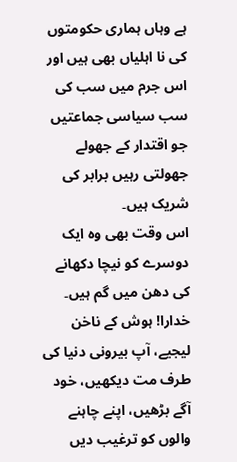ہے وہاں ہماری حکومتوں کی نا اہلیاں بھی ہیں اور اس جرم میں سب کی سب سیاسی جماعتیں جو اقتدار کے جھولے جھولتی رہیں برابر کی شریک ہیں۔
اس وقت بھی وہ ایک دوسرے کو نیچا دکھانے کی دھن میں گم ہیں۔ خدارا! ہوش کے ناخن لیجیے، آپ بیرونی دنیا کی طرف مت دیکھیں، خود آگے بڑھیں، اپنے چاہنے والوں کو ترغیب دیں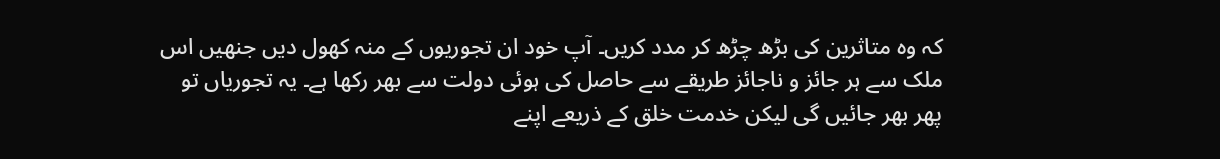کہ وہ متاثرین کی بڑھ چڑھ کر مدد کریں۔ آپ خود ان تجوریوں کے منہ کھول دیں جنھیں اس ملک سے ہر جائز و ناجائز طریقے سے حاصل کی ہوئی دولت سے بھر رکھا ہے۔ یہ تجوریاں تو پھر بھر جائیں گی لیکن خدمت خلق کے ذریعے اپنے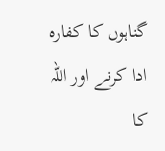گناہوں کا کفارہ ادا کرنے اور اللہ کا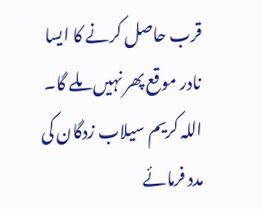قرب حاصل کرنے کا ایسا نادر موقع پھر نہیں ملے گا۔ اللہ کریم سیلاب زدگان کی مدد فرمائے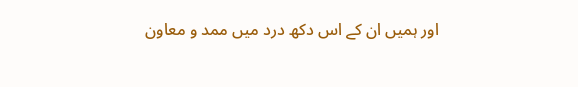اور ہمیں ان کے اس دکھ درد میں ممد و معاون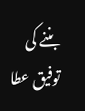بننے کی توفیق عطا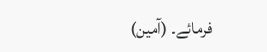فرمائے۔ (آمین)